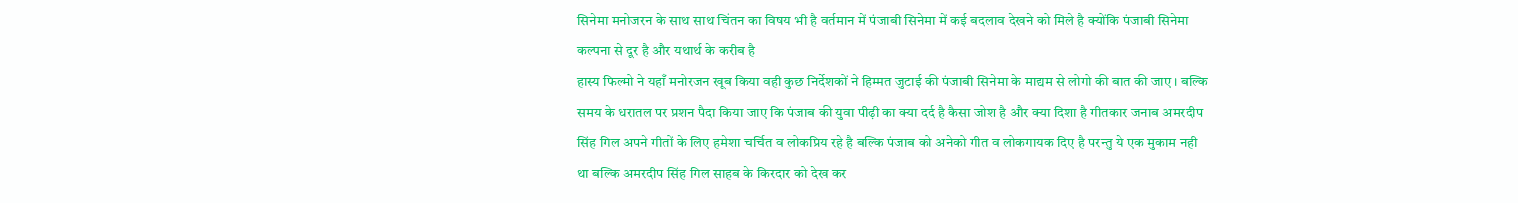सिनेमा मनोजरन के साथ साथ चिंतन का विषय भी है वर्तमान में पंजाबी सिनेमा में कई बदलाव देखने को मिले है क्योंकि पंजाबी सिनेमा कल्पना से दूर है और यथार्थ के करीब है
हास्य फिल्मो ने यहाँ मनोरजन खूब किया वही कुछ निर्देशकों ने हिम्मत जुटाई की पंजाबी सिनेमा के माद्यम से लोगो की बात की जाए । बल्कि समय के धरातल पर प्रशन पैदा किया जाए कि पंजाब की युवा पीढ़ी का क्या दर्द है कैसा जोश है और क्या दिशा है गीतकार जनाब अमरदीप सिंह गिल अपने गीतों के लिए हमेशा चर्चित व लोकप्रिय रहे है बल्कि पंजाब को अनेको गीत व लोकगायक दिए है परन्तु ये एक मुकाम नही था बल्कि अमरदीप सिंह गिल साहब के किरदार को देख कर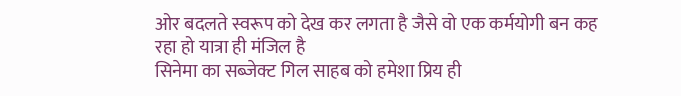ओर बदलते स्वरूप को देख कर लगता है जैसे वो एक कर्मयोगी बन कह रहा हो यात्रा ही मंजिल है
सिनेमा का सब्जेक्ट गिल साहब को हमेशा प्रिय ही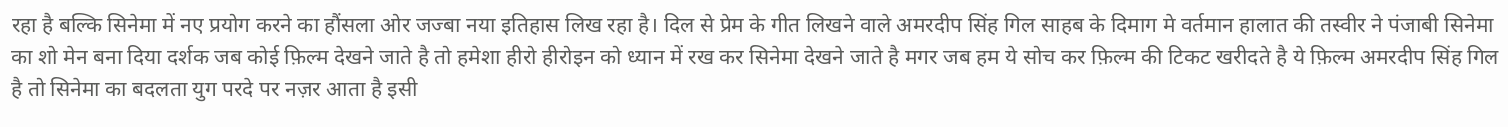रहा है बल्कि सिनेमा में नए प्रयोग करने का हौंसला ओर जज्बा नया इतिहास लिख रहा है। दिल से प्रेम के गीत लिखने वाले अमरदीप सिंह गिल साहब के दिमाग मे वर्तमान हालात की तस्वीर ने पंजाबी सिनेमा का शो मेन बना दिया दर्शक जब कोई फ़िल्म देखने जाते है तो हमेशा हीरो हीरोइन को ध्यान में रख कर सिनेमा देखने जाते है मगर जब हम ये सोच कर फ़िल्म की टिकट खरीदते है ये फ़िल्म अमरदीप सिंह गिल है तो सिनेमा का बदलता युग परदे पर नज़र आता है इसी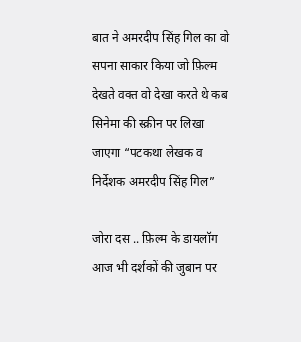बात ने अमरदीप सिंह गिल का वो सपना साकार किया जो फ़िल्म देखते वक्त वो देखा करते थे कब सिनेमा की स्क्रीन पर लिखा जाएगा “पटकथा लेखक व निर्देशक अमरदीप सिंह गिल”

जोरा दस .. फ़िल्म के डायलॉग आज भी दर्शकों की जुबान पर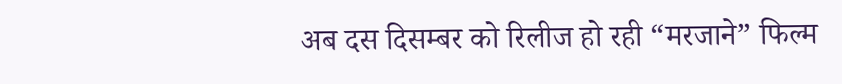अब दस दिसम्बर को रिलीज हो रही “मरजाने” फिल्म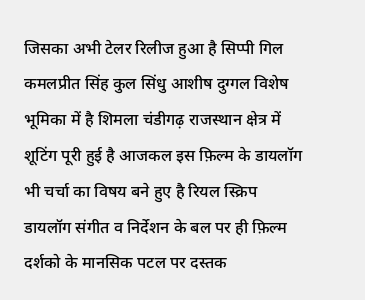जिसका अभी टेलर रिलीज हुआ है सिप्पी गिल कमलप्रीत सिंह कुल सिंधु आशीष दुग्गल विशेष भूमिका में है शिमला चंडीगढ़ राजस्थान क्षेत्र में शूटिंग पूरी हुई है आजकल इस फ़िल्म के डायलॉग भी चर्चा का विषय बने हुए है रियल स्क्रिप डायलॉग संगीत व निर्देशन के बल पर ही फ़िल्म दर्शको के मानसिक पटल पर दस्तक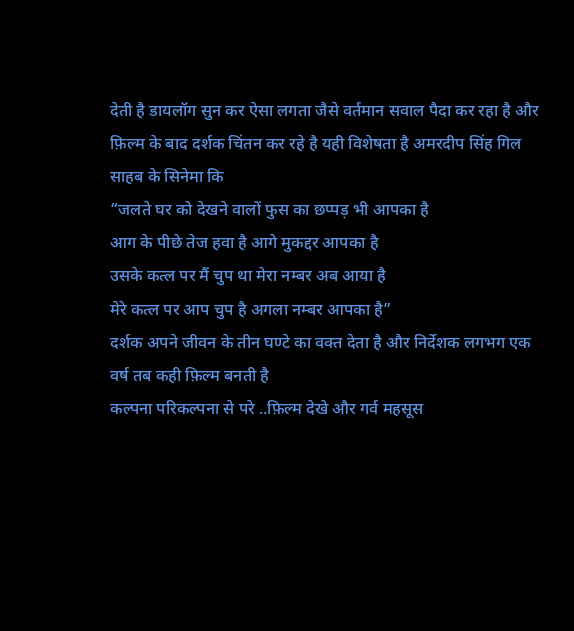देती है डायलॉग सुन कर ऐसा लगता जैसे वर्तमान सवाल पैदा कर रहा है और फ़िल्म के बाद दर्शक चिंतन कर रहे है यही विशेषता है अमरदीप सिंह गिल साहब के सिनेमा कि
“जलते घर को देखने वालों फुस का छप्पड़ भी आपका है
आग के पीछे तेज हवा है आगे मुकद्दर आपका है
उसके कत्ल पर मैं चुप था मेरा नम्बर अब आया है
मेरे कत्ल पर आप चुप है अगला नम्बर आपका है”
दर्शक अपने जीवन के तीन घण्टे का वक्त देता है और निर्देशक लगभग एक वर्ष तब कही फ़िल्म बनती है
कल्पना परिकल्पना से परे ..फ़िल्म देखे और गर्व महसूस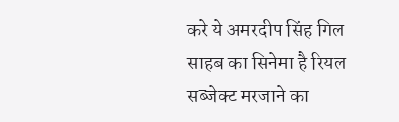करे ये अमरदीप सिंह गिल साहब का सिनेमा है रियल सब्जेक्ट मरजाने का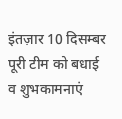इंतज़ार 10 दिसम्बर
पूरी टीम को बधाई व शुभकामनाएं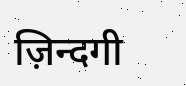ज़िन्दगी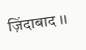ज़िंदाबाद ।।